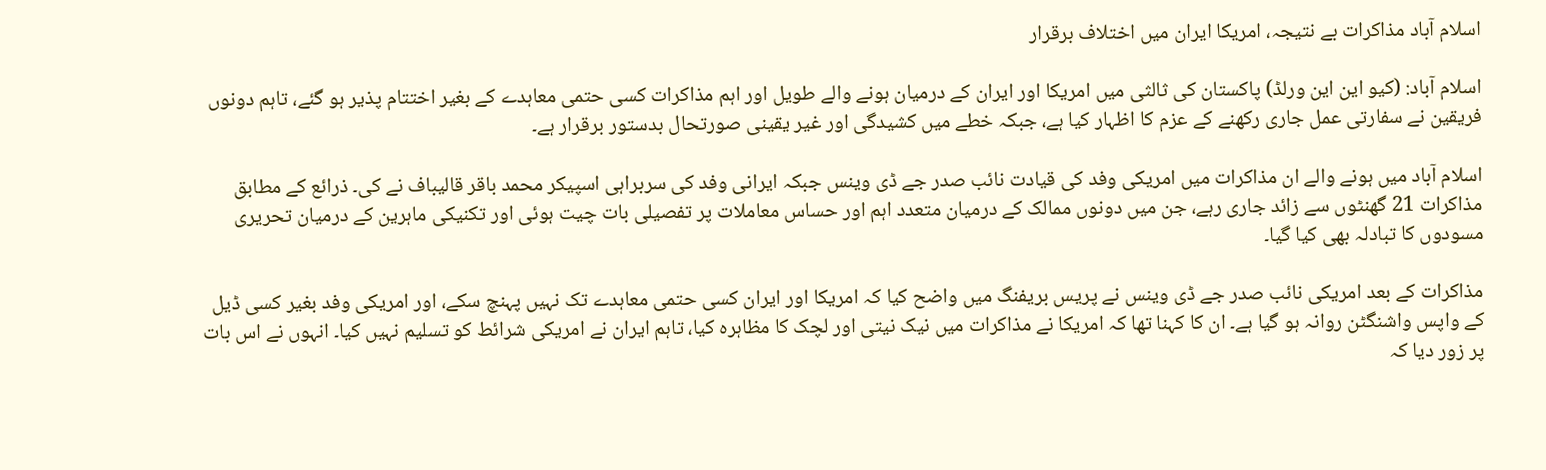اسلام آباد مذاکرات بے نتیجہ، امریکا ایران میں اختلاف برقرار

اسلام آباد: (کیو این این ورلڈ) پاکستان کی ثالثی میں امریکا اور ایران کے درمیان ہونے والے طویل اور اہم مذاکرات کسی حتمی معاہدے کے بغیر اختتام پذیر ہو گئے، تاہم دونوں فریقین نے سفارتی عمل جاری رکھنے کے عزم کا اظہار کیا ہے، جبکہ خطے میں کشیدگی اور غیر یقینی صورتحال بدستور برقرار ہے۔

اسلام آباد میں ہونے والے ان مذاکرات میں امریکی وفد کی قیادت نائب صدر جے ڈی وینس جبکہ ایرانی وفد کی سربراہی اسپیکر محمد باقر قالیباف نے کی۔ ذرائع کے مطابق مذاکرات 21 گھنٹوں سے زائد جاری رہے، جن میں دونوں ممالک کے درمیان متعدد اہم اور حساس معاملات پر تفصیلی بات چیت ہوئی اور تکنیکی ماہرین کے درمیان تحریری مسودوں کا تبادلہ بھی کیا گیا۔

مذاکرات کے بعد امریکی نائب صدر جے ڈی وینس نے پریس بریفنگ میں واضح کیا کہ امریکا اور ایران کسی حتمی معاہدے تک نہیں پہنچ سکے، اور امریکی وفد بغیر کسی ڈیل کے واپس واشنگٹن روانہ ہو گیا ہے۔ ان کا کہنا تھا کہ امریکا نے مذاکرات میں نیک نیتی اور لچک کا مظاہرہ کیا، تاہم ایران نے امریکی شرائط کو تسلیم نہیں کیا۔ انہوں نے اس بات پر زور دیا کہ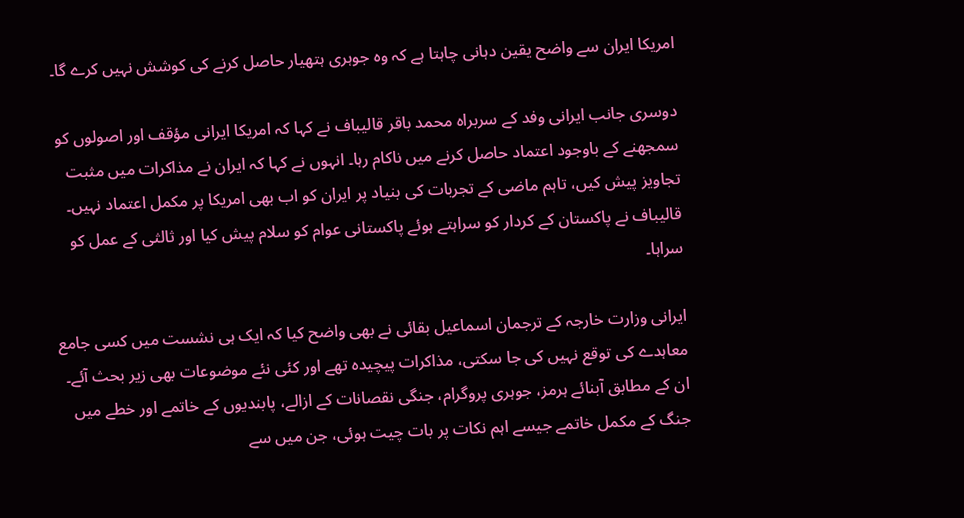امریکا ایران سے واضح یقین دہانی چاہتا ہے کہ وہ جوہری ہتھیار حاصل کرنے کی کوشش نہیں کرے گا۔

دوسری جانب ایرانی وفد کے سربراہ محمد باقر قالیباف نے کہا کہ امریکا ایرانی مؤقف اور اصولوں کو سمجھنے کے باوجود اعتماد حاصل کرنے میں ناکام رہا۔ انہوں نے کہا کہ ایران نے مذاکرات میں مثبت تجاویز پیش کیں، تاہم ماضی کے تجربات کی بنیاد پر ایران کو اب بھی امریکا پر مکمل اعتماد نہیں۔ قالیباف نے پاکستان کے کردار کو سراہتے ہوئے پاکستانی عوام کو سلام پیش کیا اور ثالثی کے عمل کو سراہا۔

ایرانی وزارت خارجہ کے ترجمان اسماعیل بقائی نے بھی واضح کیا کہ ایک ہی نشست میں کسی جامع معاہدے کی توقع نہیں کی جا سکتی، مذاکرات پیچیدہ تھے اور کئی نئے موضوعات بھی زیر بحث آئے۔ ان کے مطابق آبنائے ہرمز، جوہری پروگرام، جنگی نقصانات کے ازالے، پابندیوں کے خاتمے اور خطے میں جنگ کے مکمل خاتمے جیسے اہم نکات پر بات چیت ہوئی، جن میں سے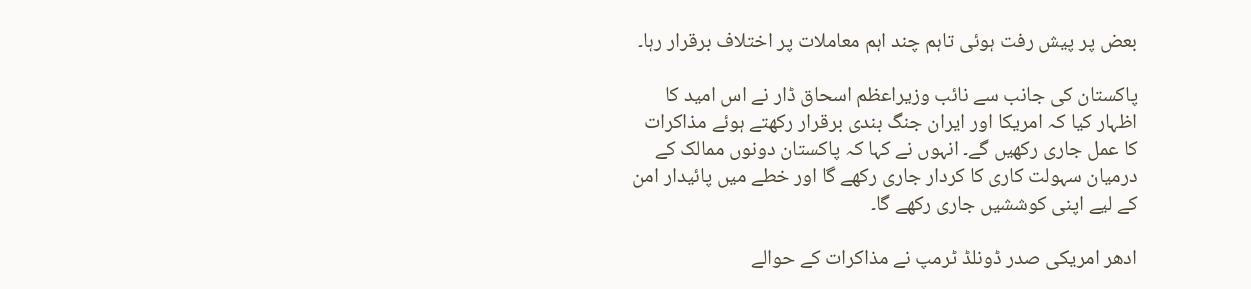بعض پر پیش رفت ہوئی تاہم چند اہم معاملات پر اختلاف برقرار رہا۔

پاکستان کی جانب سے نائب وزیراعظم اسحاق ڈار نے اس امید کا اظہار کیا کہ امریکا اور ایران جنگ بندی برقرار رکھتے ہوئے مذاکرات کا عمل جاری رکھیں گے۔ انہوں نے کہا کہ پاکستان دونوں ممالک کے درمیان سہولت کاری کا کردار جاری رکھے گا اور خطے میں پائیدار امن کے لیے اپنی کوششیں جاری رکھے گا۔

ادھر امریکی صدر ڈونلڈ ٹرمپ نے مذاکرات کے حوالے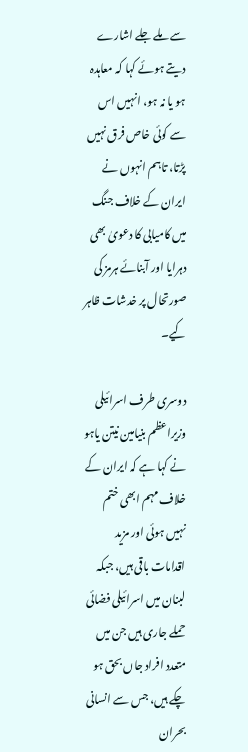سے ملے جلے اشارے دیتے ہوئے کہا کہ معاہدہ ہو یا نہ ہو، انہیں اس سے کوئی خاص فرق نہیں پڑتا، تاہم انہوں نے ایران کے خلاف جنگ میں کامیابی کا دعویٰ بھی دہرایا اور آبنائے ہرمز کی صورتحال پر خدشات ظاہر کیے۔

دوسری طرف اسرائیلی وزیراعظم بنیامین نیتن یاہو نے کہا ہے کہ ایران کے خلاف مہم ابھی ختم نہیں ہوئی اور مزید اقدامات باقی ہیں، جبکہ لبنان میں اسرائیلی فضائی حملے جاری ہیں جن میں متعدد افراد جاں بحق ہو چکے ہیں، جس سے انسانی بحران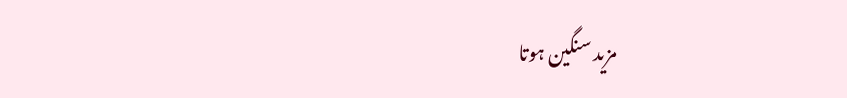مزید سنگین ہوتا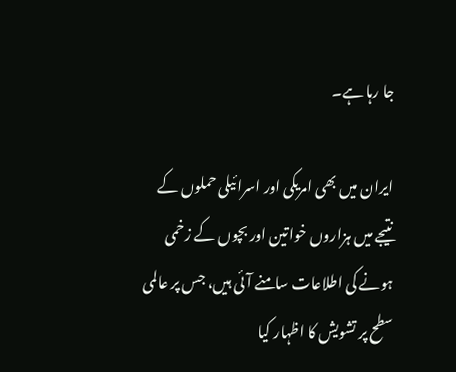جا رہا ہے۔

ایران میں بھی امریکی اور اسرائیلی حملوں کے نتیجے میں ہزاروں خواتین اور بچوں کے زخمی ہونے کی اطلاعات سامنے آئی ہیں، جس پر عالمی سطح پر تشویش کا اظہار کیا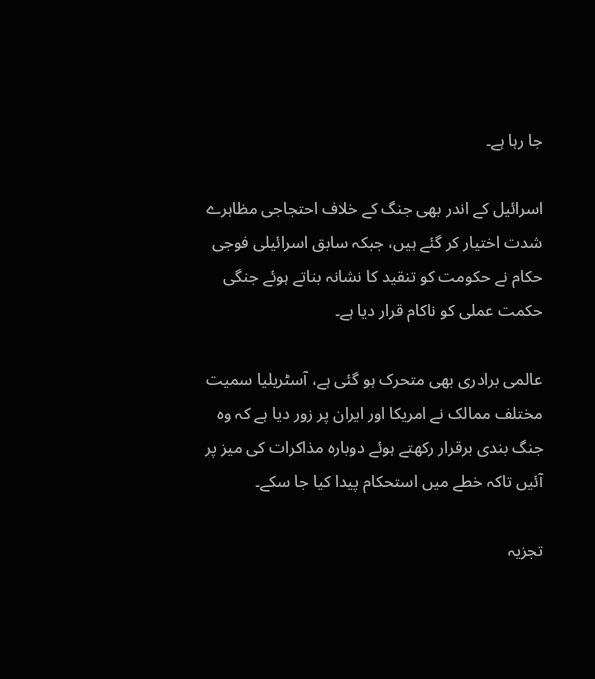جا رہا ہے۔

اسرائیل کے اندر بھی جنگ کے خلاف احتجاجی مظاہرے شدت اختیار کر گئے ہیں، جبکہ سابق اسرائیلی فوجی حکام نے حکومت کو تنقید کا نشانہ بناتے ہوئے جنگی حکمت عملی کو ناکام قرار دیا ہے۔

عالمی برادری بھی متحرک ہو گئی ہے، آسٹریلیا سمیت مختلف ممالک نے امریکا اور ایران پر زور دیا ہے کہ وہ جنگ بندی برقرار رکھتے ہوئے دوبارہ مذاکرات کی میز پر آئیں تاکہ خطے میں استحکام پیدا کیا جا سکے۔

تجزیہ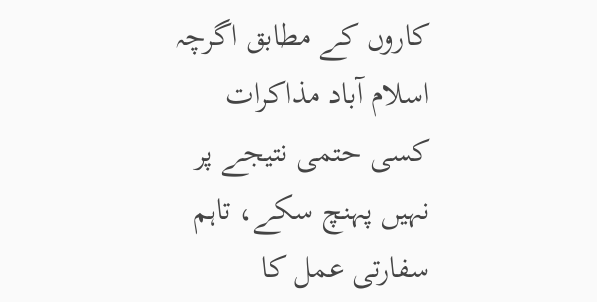کاروں کے مطابق اگرچہ اسلام آباد مذاکرات کسی حتمی نتیجے پر نہیں پہنچ سکے، تاہم سفارتی عمل کا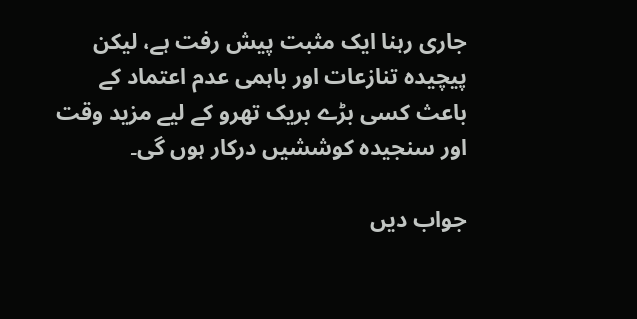جاری رہنا ایک مثبت پیش رفت ہے، لیکن پیچیدہ تنازعات اور باہمی عدم اعتماد کے باعث کسی بڑے بریک تھرو کے لیے مزید وقت اور سنجیدہ کوششیں درکار ہوں گی۔

جواب دیں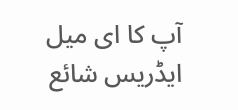آپ کا ای میل ایڈریس شائع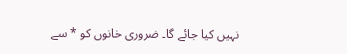نہیں کیا جائے گا۔ ضروری خانوں کو * سے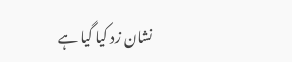نشان زد کیا گیا ہے